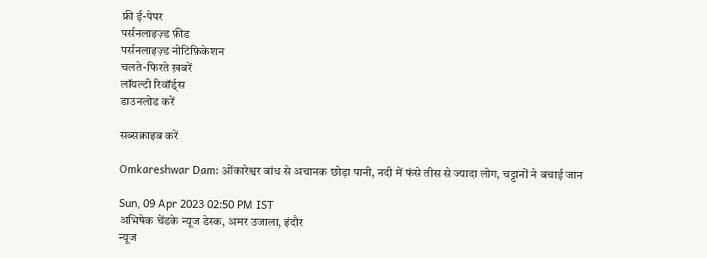फ्री ई-पेपर
पर्सनलाइज़्ड फ़ीड
पर्सनलाइज़्ड नोटिफ़िकेशन
चलते-फिरते ख़बरें
लॉयल्टी रिवॉर्ड्स
डाउनलोड करें

सब्सक्राइब करें

Omkareshwar Dam: ओंकारेश्वर बांध से अचानक छोड़ा पानी, नदी में फंसे तीस से ज्यादा लोग, चट्टानों ने बचाई जान

Sun, 09 Apr 2023 02:50 PM IST
अभिषेक चेंडके न्यूज डेस्क, अमर उजाला, इंदौर
न्यूज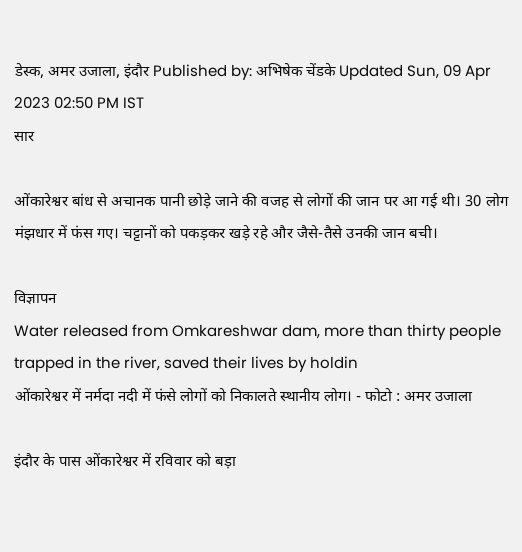डेस्क, अमर उजाला, इंदौर Published by: अभिषेक चेंडके Updated Sun, 09 Apr 2023 02:50 PM IST
सार

ओंकारेश्वर बांध से अचानक पानी छोड़े जाने की वजह से लोगों की जान पर आ गई थी। 30 लोग मंझधार में फंस गए। चट्टानों को पकड़कर खड़े रहे और जैसे-तैसे उनकी जान बची।

विज्ञापन
Water released from Omkareshwar dam, more than thirty people trapped in the river, saved their lives by holdin
ओंकारेश्वर में नर्मदा नदी में फंसे लोगों को निकालते स्थानीय लोग। - फोटो : अमर उजाला

इंदौर के पास ओंकारेश्वर में रविवार को बड़ा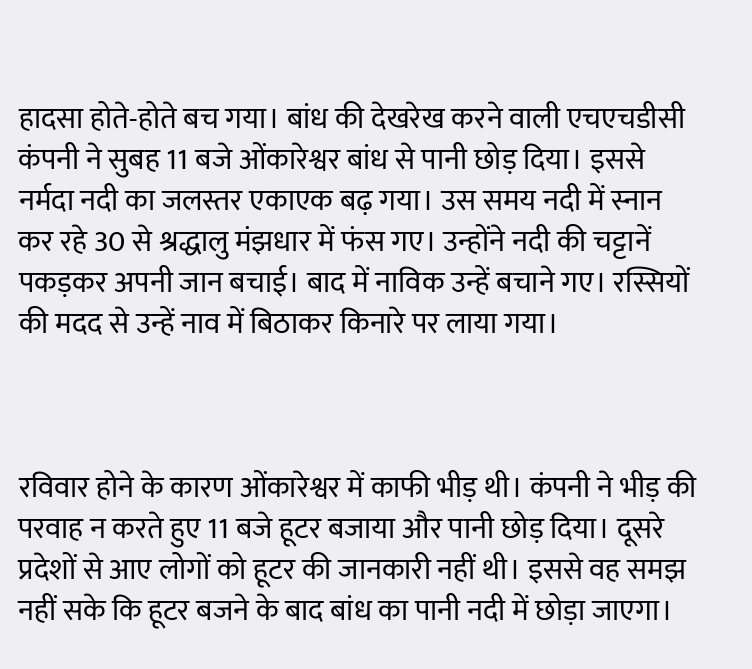हादसा होते-होते बच गया। बांध की देखरेख करने वाली एचएचडीसी कंपनी ने सुबह 11 बजे ओंकारेश्वर बांध से पानी छोड़ दिया। इससे नर्मदा नदी का जलस्तर एकाएक बढ़ गया। उस समय नदी में स्नान कर रहे 30 से श्रद्धालु मंझधार में फंस गए। उन्होंने नदी की चट्टानें पकड़कर अपनी जान बचाई। बाद में नाविक उन्हें बचाने गए। रस्सियों की मदद से उन्हें नाव में बिठाकर किनारे पर लाया गया।



रविवार होने के कारण ओंकारेश्वर में काफी भीड़ थी। कंपनी ने भीड़ की परवाह न करते हुए 11 बजे हूटर बजाया और पानी छोड़ दिया। दूसरे प्रदेशों से आए लोगों को हूटर की जानकारी नहीं थी। इससे वह समझ नहीं सके कि हूटर बजने के बाद बांध का पानी नदी में छोड़ा जाएगा।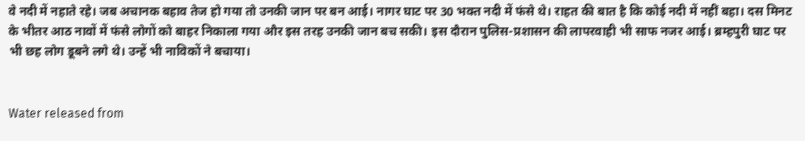वे नदी में नहाते रहे। जब अचानक बहाव तेज हो गया तो उनकी जान पर बन आई। नागर घाट पर 30 भक्त नदी में फंसे थे। राहत की बात है कि कोई नदी में नहीं बहा। दस मिनट के भीतर आठ नावों में फंसे लोगों को बाहर निकाला गया और इस तरह उनकी जान बच सकी। इस दौरान पुलिस-प्रशासन की लापरवाही भी साफ नजर आई। ब्रम्हपुरी घाट पर भी छह लोग डूबने लगे थे। उन्हें भी नाविकों ने बचाया।


Water released from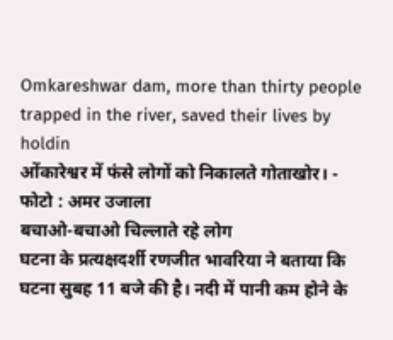Omkareshwar dam, more than thirty people trapped in the river, saved their lives by holdin
ओंकारेश्वर में फंसे लोगों को निकालते गोताखोर। - फोटो : अमर उजाला
बचाओ-बचाओ चिल्लाते रहे लोग
घटना के प्रत्यक्षदर्शी रणजीत भावरिया ने बताया कि घटना सुबह 11 बजे की है। नदी में पानी कम होने के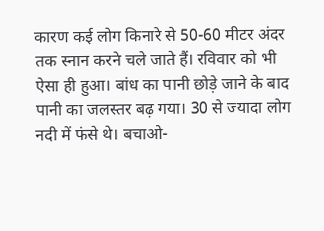कारण कई लोग किनारे से 50-60 मीटर अंदर तक स्नान करने चले जाते हैं। रविवार को भी ऐसा ही हुआ। बांध का पानी छोड़े जाने के बाद पानी का जलस्तर बढ़ गया। 30 से ज्यादा लोग नदी में फंसे थे। बचाओ-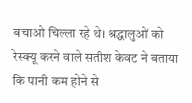बचाओ चिल्ला रहे थे। श्रद्धालुओं को रेस्क्यू करने वाले सतीश केवट ने बताया कि पानी कम होने से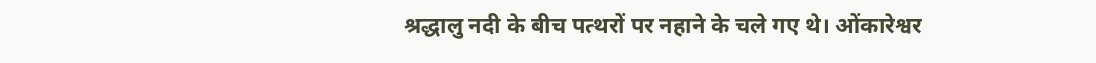श्रद्धालु नदी के बीच पत्थरों पर नहाने के चले गए थे। ओंकारेश्वर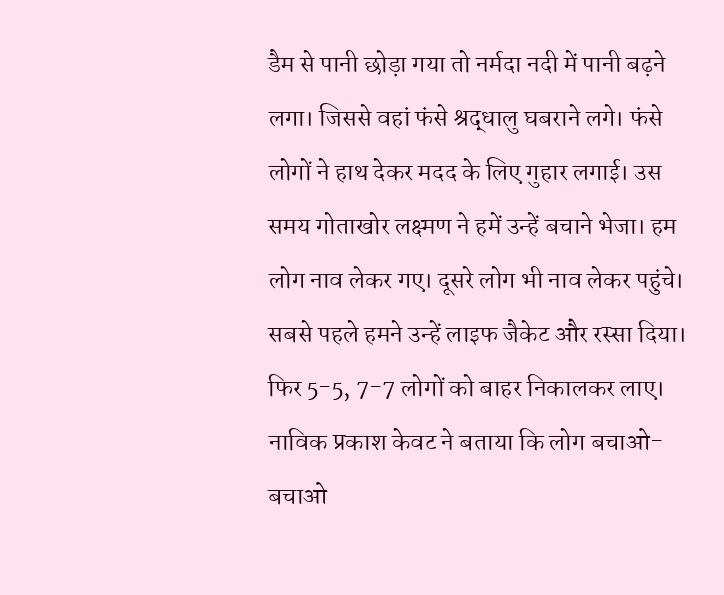डैम से पानी छोड़ा गया तो नर्मदा नदी में पानी बढ़ने लगा। जिससे वहां फंसे श्रद्धालु घबराने लगे। फंसे लोगों ने हाथ देकर मदद के लिए गुहार लगाई। उस समय गोताखोर लक्ष्मण ने हमें उन्हें बचाने भेजा। हम लोग नाव लेकर गए। दूसरे लोग भी नाव लेकर पहुंचे। सबसे पहले हमने उन्हें लाइफ जैकेट और रस्सा दिया। फिर 5-5, 7-7 लोगों को बाहर निकालकर लाए। नाविक प्रकाश केवट ने बताया कि लोग बचाओ-बचाओ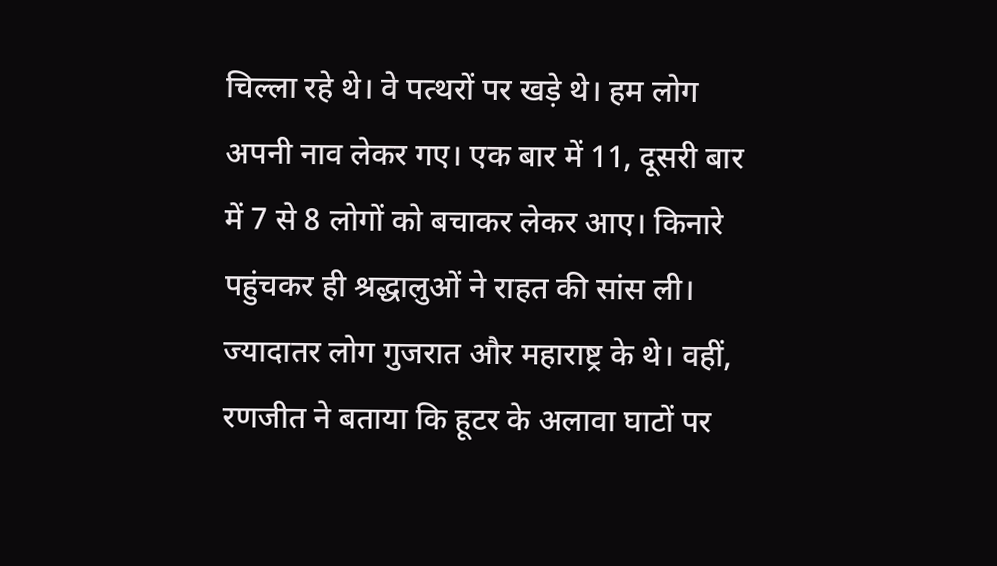चिल्ला रहे थे। वे पत्थरों पर खड़े थे। हम लोग अपनी नाव लेकर गए। एक बार में 11, दूसरी बार में 7 से 8 लोगों को बचाकर लेकर आए। किनारे पहुंचकर ही श्रद्धालुओं ने राहत की सांस ली। ज्यादातर लोग गुजरात और महाराष्ट्र के थे। वहीं, रणजीत ने बताया कि हूटर के अलावा घाटों पर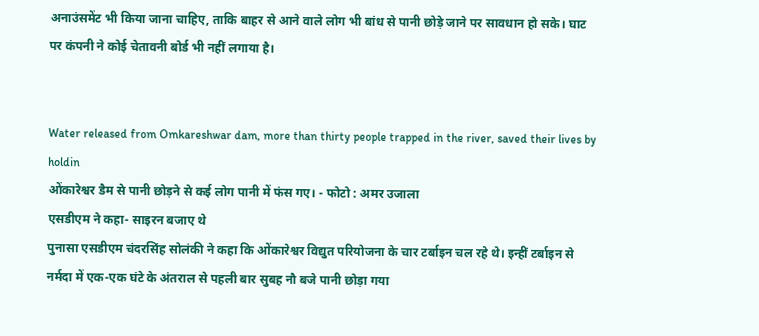अनाउंसमेंट भी किया जाना चाहिए, ताकि बाहर से आने वाले लोग भी बांध से पानी छोड़े जाने पर सावधान हो सके। घाट पर कंपनी ने कोई चेतावनी बोर्ड भी नहीं लगाया है।


Water released from Omkareshwar dam, more than thirty people trapped in the river, saved their lives by holdin
ओंकारेश्वर डैम से पानी छोड़ने से कई लोग पानी में फंस गए। - फोटो : अमर उजाला
एसडीएम ने कहा- साइरन बजाए थे
पुनासा एसडीएम चंदरसिंह सोलंकी ने कहा कि ओंकारेश्वर विद्युत परियोजना के चार टर्बाइन चल रहे थे। इन्हीं टर्बाइन से नर्मदा में एक-एक घंटे के अंतराल से पहली बार सुबह नौ बजे पानी छोड़ा गया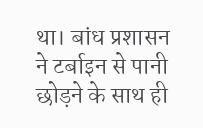था। बांध प्रशासन ने टर्बाइन से पानी छोड़ने के साथ ही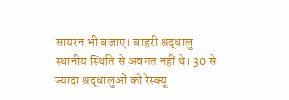सायरन भी बजाए। बाहरी श्रद्धालु स्थानीय स्थिति से अवगत नहीं थे। 30 से ज्यादा श्रद्धालुओं को रेस्क्यू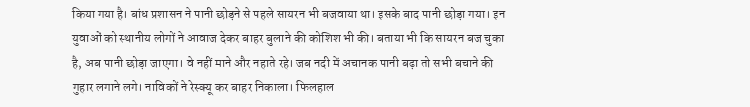किया गया है। बांध प्रशासन ने पानी छोड़ने से पहले सायरन भी बजवाया था। इसके बाद पानी छोड़ा गया। इन युवाओं को स्थानीय लोगों ने आवाज देकर बाहर बुलाने की कोशिश भी की। बताया भी कि सायरन बज चुका है, अब पानी छोड़ा जाएगा। वे नहीं माने और नहाते रहे। जब नदी में अचानक पानी बढ़ा तो सभी बचाने की गुहार लगाने लगे। नाविकों ने रेस्क्यू कर बाहर निकाला। फिलहाल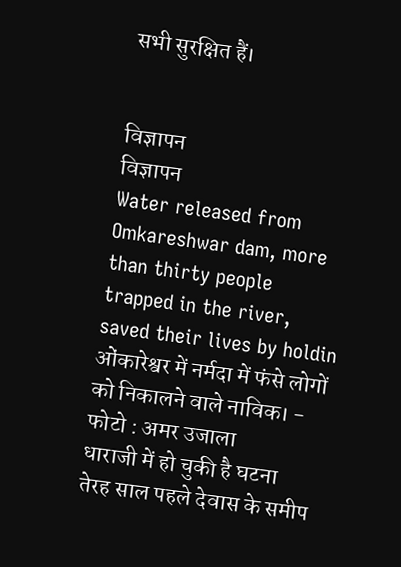सभी सुरक्षित हैं।


विज्ञापन
विज्ञापन
Water released from Omkareshwar dam, more than thirty people trapped in the river, saved their lives by holdin
ओंकारेश्वर में नर्मदा में फंसे लोगों को निकालने वाले नाविक। - फोटो : अमर उजाला
धाराजी में हो चुकी है घटना
तेरह साल पहले देवास के समीप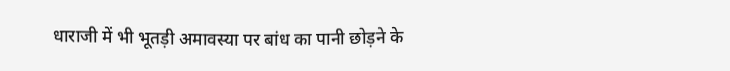धाराजी में भी भूतड़ी अमावस्या पर बांध का पानी छोड़ने के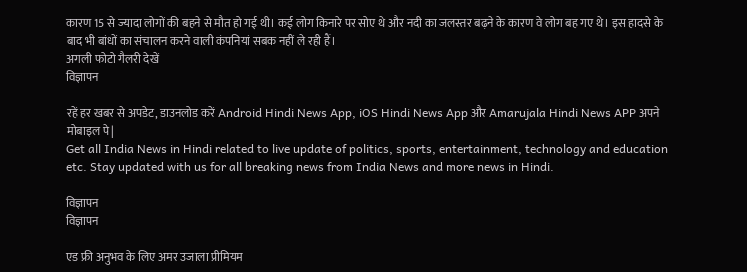कारण 15 से ज्यादा लोगों की बहने से मौत हो गई थी। कई लोग किनारे पर सोए थे और नदी का जलस्तर बढ़ने के कारण वे लोग बह गए थे। इस हादसे के बाद भी बांधों का संचालन करने वाली कंपनियां सबक नहीं ले रही हैं।
अगली फोटो गैलरी देखें
विज्ञापन

रहें हर खबर से अपडेट, डाउनलोड करें Android Hindi News App, iOS Hindi News App और Amarujala Hindi News APP अपने मोबाइल पे|
Get all India News in Hindi related to live update of politics, sports, entertainment, technology and education etc. Stay updated with us for all breaking news from India News and more news in Hindi.

विज्ञापन
विज्ञापन

एड फ्री अनुभव के लिए अमर उजाला प्रीमियम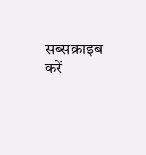सब्सक्राइब करें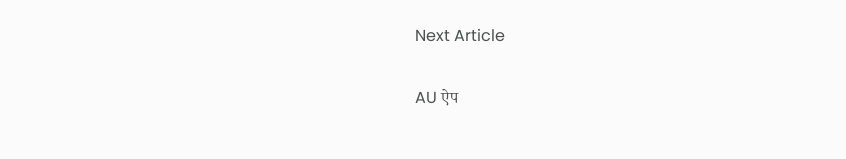Next Article

AU ऐप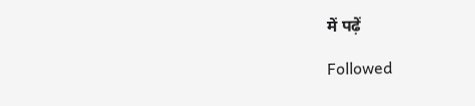में पढ़ें

Followed